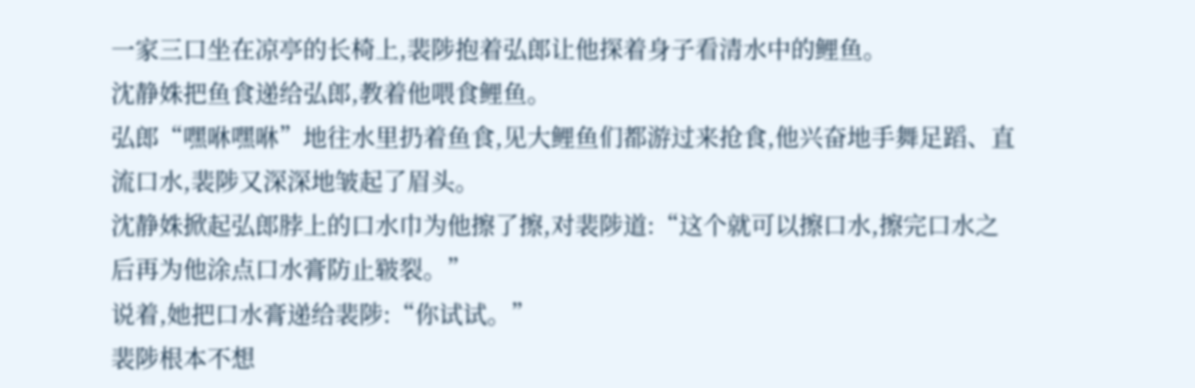一家三口坐在凉亭的长椅上,裴陟抱着弘郎让他探着身子看清水中的鲤鱼。
沈静姝把鱼食递给弘郎,教着他喂食鲤鱼。
弘郎“嘿咻嘿咻”地往水里扔着鱼食,见大鲤鱼们都游过来抢食,他兴奋地手舞足蹈、直流口水,裴陟又深深地皱起了眉头。
沈静姝掀起弘郎脖上的口水巾为他擦了擦,对裴陟道:“这个就可以擦口水,擦完口水之后再为他涂点口水膏防止皲裂。”
说着,她把口水膏递给裴陟:“你试试。”
裴陟根本不想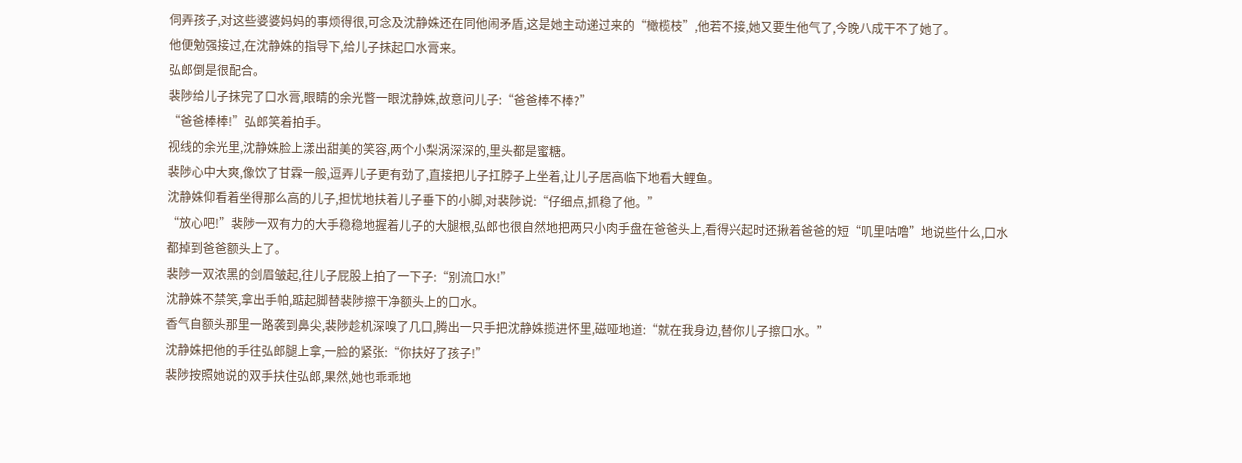伺弄孩子,对这些婆婆妈妈的事烦得很,可念及沈静姝还在同他闹矛盾,这是她主动递过来的“橄榄枝”,他若不接,她又要生他气了,今晚八成干不了她了。
他便勉强接过,在沈静姝的指导下,给儿子抹起口水膏来。
弘郎倒是很配合。
裴陟给儿子抹完了口水膏,眼睛的余光瞥一眼沈静姝,故意问儿子:“爸爸棒不棒?”
“爸爸棒棒!”弘郎笑着拍手。
视线的余光里,沈静姝脸上漾出甜美的笑容,两个小梨涡深深的,里头都是蜜糖。
裴陟心中大爽,像饮了甘霖一般,逗弄儿子更有劲了,直接把儿子扛脖子上坐着,让儿子居高临下地看大鲤鱼。
沈静姝仰看着坐得那么高的儿子,担忧地扶着儿子垂下的小脚,对裴陟说:“仔细点,抓稳了他。”
“放心吧!”裴陟一双有力的大手稳稳地握着儿子的大腿根,弘郎也很自然地把两只小肉手盘在爸爸头上,看得兴起时还揪着爸爸的短“叽里咕噜”地说些什么,口水都掉到爸爸额头上了。
裴陟一双浓黑的剑眉皱起,往儿子屁股上拍了一下子:“别流口水!”
沈静姝不禁笑,拿出手帕,踮起脚替裴陟擦干净额头上的口水。
香气自额头那里一路袭到鼻尖,裴陟趁机深嗅了几口,腾出一只手把沈静姝揽进怀里,磁哑地道:“就在我身边,替你儿子擦口水。”
沈静姝把他的手往弘郎腿上拿,一脸的紧张:“你扶好了孩子!”
裴陟按照她说的双手扶住弘郎,果然,她也乖乖地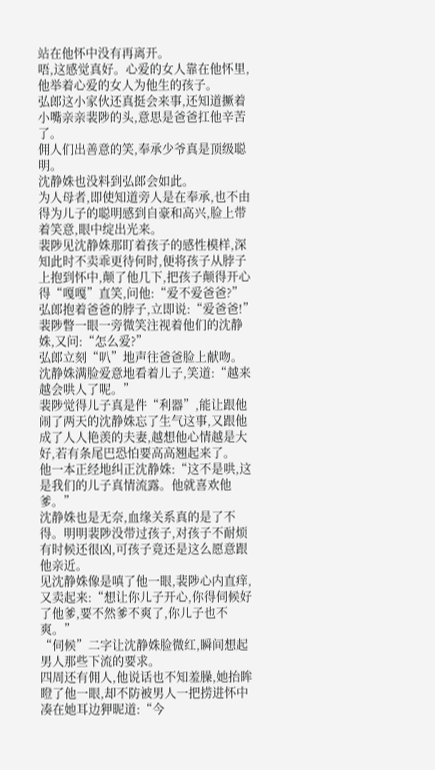站在他怀中没有再离开。
唔,这感觉真好。心爱的女人靠在他怀里,他举着心爱的女人为他生的孩子。
弘郎这小家伙还真挺会来事,还知道撅着小嘴亲亲裴陟的头,意思是爸爸扛他辛苦了。
佣人们出善意的笑,奉承少爷真是顶级聪明。
沈静姝也没料到弘郎会如此。
为人母者,即使知道旁人是在奉承,也不由得为儿子的聪明感到自豪和高兴,脸上带着笑意,眼中绽出光来。
裴陟见沈静姝那盯着孩子的感性模样,深知此时不卖乖更待何时,便将孩子从脖子上抱到怀中,颠了他几下,把孩子颠得开心得“嘎嘎”直笑,问他:“爱不爱爸爸?”
弘郎抱着爸爸的脖子,立即说:“爱爸爸!”
裴陟瞥一眼一旁微笑注视着他们的沈静姝,又问:“怎么爱?”
弘郎立刻“叭”地声往爸爸脸上献吻。
沈静姝满脸爱意地看着儿子,笑道:“越来越会哄人了呢。”
裴陟觉得儿子真是件“利器”,能让跟他闹了两天的沈静姝忘了生气这事,又跟他成了人人艳羡的夫妻,越想他心情越是大好,若有条尾巴恐怕要高高翘起来了。
他一本正经地纠正沈静姝:“这不是哄,这是我们的儿子真情流露。他就喜欢他爹。”
沈静姝也是无奈,血缘关系真的是了不得。明明裴陟没带过孩子,对孩子不耐烦有时候还很凶,可孩子竟还是这么愿意跟他亲近。
见沈静姝像是嗔了他一眼,裴陟心内直痒,又卖起来:“想让你儿子开心,你得伺候好了他爹,要不然爹不爽了,你儿子也不爽。”
“伺候”二字让沈静姝脸微红,瞬间想起男人那些下流的要求。
四周还有佣人,他说话也不知羞臊,她抬眸瞪了他一眼,却不防被男人一把捞进怀中凑在她耳边狎昵道:“今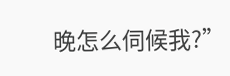晚怎么伺候我?”